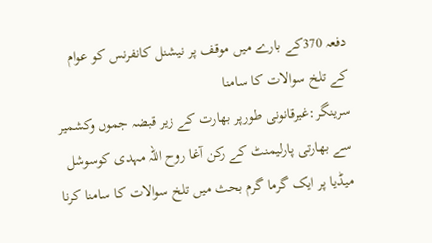دفعہ 370کے بارے میں موقف پر نیشنل کانفرنس کو عوام کے تلخ سوالات کا سامنا
سرینگر:غیرقانونی طورپر بھارت کے زیر قبضہ جموں وکشمیر سے بھارتی پارلیمنٹ کے رکن آغا روح اللہ مہدی کوسوشل میڈیا پر ایک گرما گرم بحث میں تلخ سوالات کا سامنا کرنا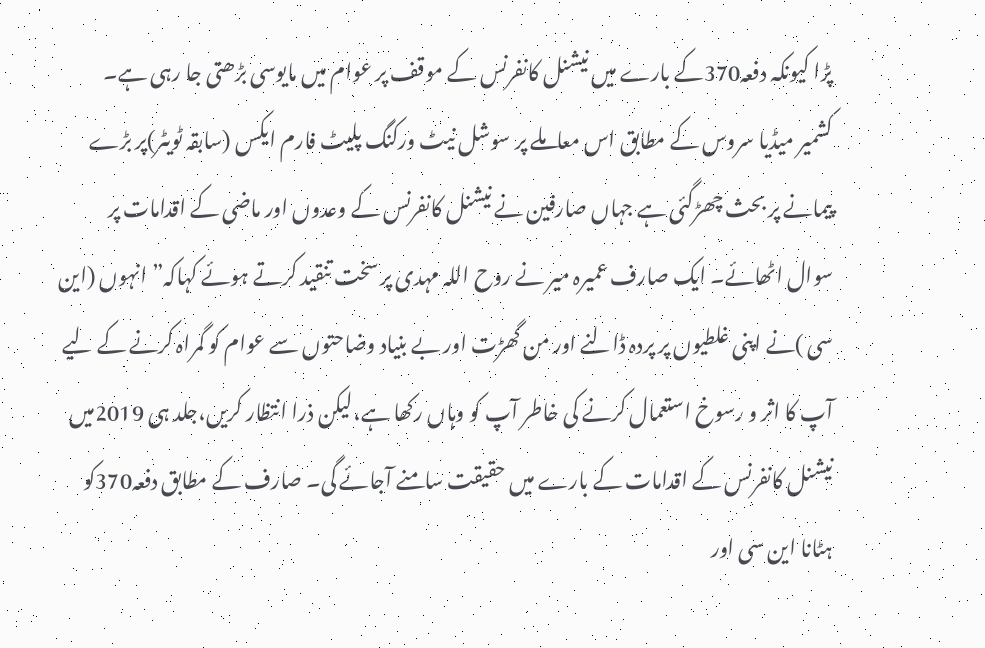پڑا کیونکہ دفعہ370کے بارے میں نیشنل کانفرنس کے موقف پر عوام میں مایوسی بڑھتی جا رہی ہے۔
کشمیر میڈیا سروس کے مطابق اس معاملے پر سوشل نیٹ ورکنگ پلیٹ فارم ایکس (سابقہ ٹویٹر)پر بڑے پیمانے پر بحث چھڑگئی ہے جہاں صارفین نے نیشنل کانفرنس کے وعدوں اور ماضی کے اقدامات پر سوال اٹھائے۔ ایک صارف عمیرہ میر نے روح اللہ مہدی پر سخت تنقید کرتے ہوئے کہاکہ” انہوں (این سی )نے اپنی غلطیوں پر پردہ ڈالنے اور من گھڑت اور بے بنیاد وضاحتوں سے عوام کو گمراہ کرنے کے لیے آپ کا اثر و رسوخ استعمال کرنے کی خاطر آپ کو وہاں رکھا ہے،لیکن ذرا انتظار کریں،جلد ہی 2019میں نیشنل کانفرنس کے اقدامات کے بارے میں حقیقت سامنے آجائے گی۔ صارف کے مطابق دفعہ370کو ہٹانا این سی اور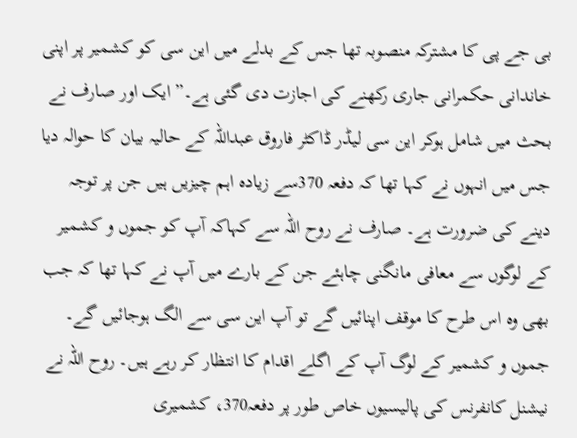بی جے پی کا مشترکہ منصوبہ تھا جس کے بدلے میں این سی کو کشمیر پر اپنی خاندانی حکمرانی جاری رکھنے کی اجازت دی گئی ہے۔” ایک اور صارف نے بحث میں شامل ہوکر این سی لیڈر ڈاکٹر فاروق عبداللہ کے حالیہ بیان کا حوالہ دیا جس میں انہوں نے کہا تھا کہ دفعہ 370سے زیادہ اہم چیزیں ہیں جن پر توجہ دینے کی ضرورت ہے۔ صارف نے روح اللہ سے کہاکہ آپ کو جموں و کشمیر کے لوگوں سے معافی مانگنی چاہئے جن کے بارے میں آپ نے کہا تھا کہ جب بھی وہ اس طرح کا موقف اپنائیں گے تو آپ این سی سے الگ ہوجائیں گے۔ جموں و کشمیر کے لوگ آپ کے اگلے اقدام کا انتظار کر رہے ہیں۔ روح اللہ نے نیشنل کانفرنس کی پالیسیوں خاص طور پر دفعہ370، کشمیری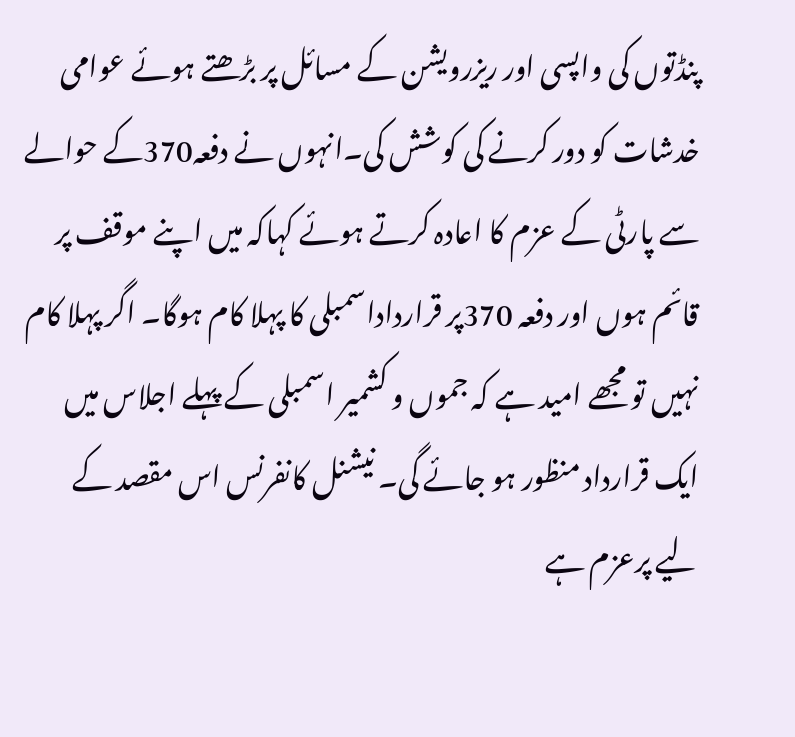پنڈتوں کی واپسی اور ریزرویشن کے مسائل پر بڑھتے ہوئے عوامی خدشات کو دور کرنے کی کوشش کی۔انہوں نے دفعہ370کے حوالے سے پارٹی کے عزم کا اعادہ کرتے ہوئے کہاکہ میں اپنے موقف پر قائم ہوں اور دفعہ 370پر قرارداداسمبلی کا پہلا کام ہوگا۔ اگر پہلا کام نہیں تو مجھے امید ہے کہ جموں و کشمیر اسمبلی کے پہلے اجلاس میں ایک قرارداد منظور ہو جائے گی۔ نیشنل کانفرنس اس مقصد کے لیے پرعزم ہے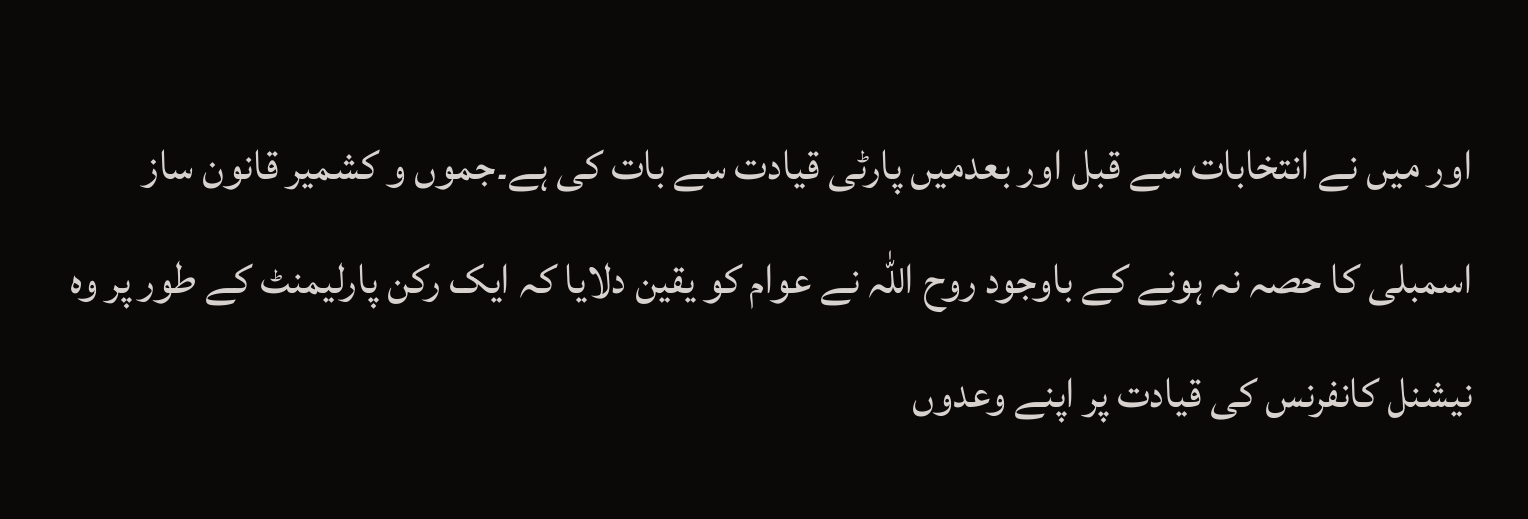اور میں نے انتخابات سے قبل اور بعدمیں پارٹی قیادت سے بات کی ہے۔جموں و کشمیر قانون ساز اسمبلی کا حصہ نہ ہونے کے باوجود روح اللہ نے عوام کو یقین دلایا کہ ایک رکن پارلیمنٹ کے طور پر وہ نیشنل کانفرنس کی قیادت پر اپنے وعدوں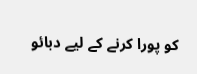کو پورا کرنے کے لیے دبائو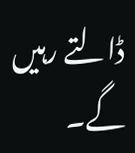ڈالتے رہیں گے۔